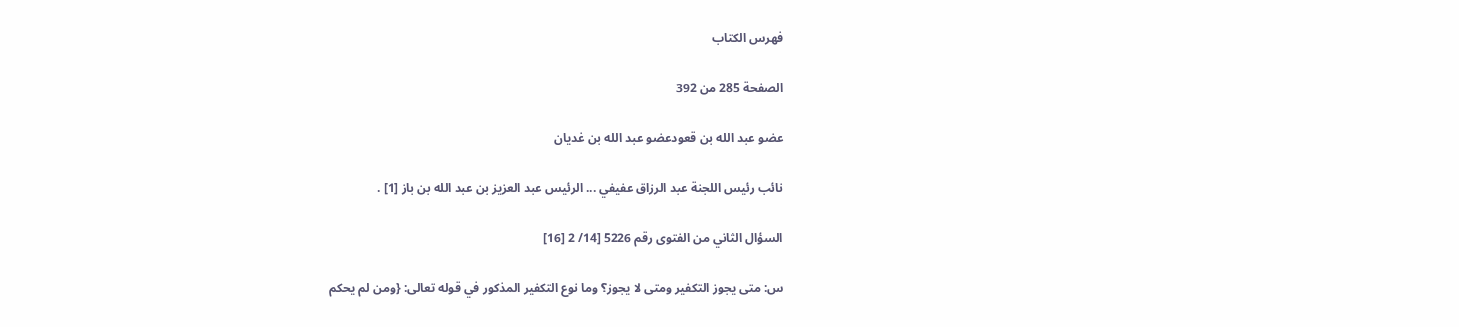فهرس الكتاب

الصفحة 285 من 392

عضو عبد الله بن قعودعضو عبد الله بن غديان

نائب رئيس اللجنة عبد الرزاق عفيفي ... الرئيس عبد العزيز بن عبد الله بن باز [1] .

السؤال الثاني من الفتوى رقم 5226 [14/ 2 [16]

س: متى يجوز التكفير ومتى لا يجوز؟ وما نوع التكفير المذكور في قوله تعالى: {ومن لم يحكم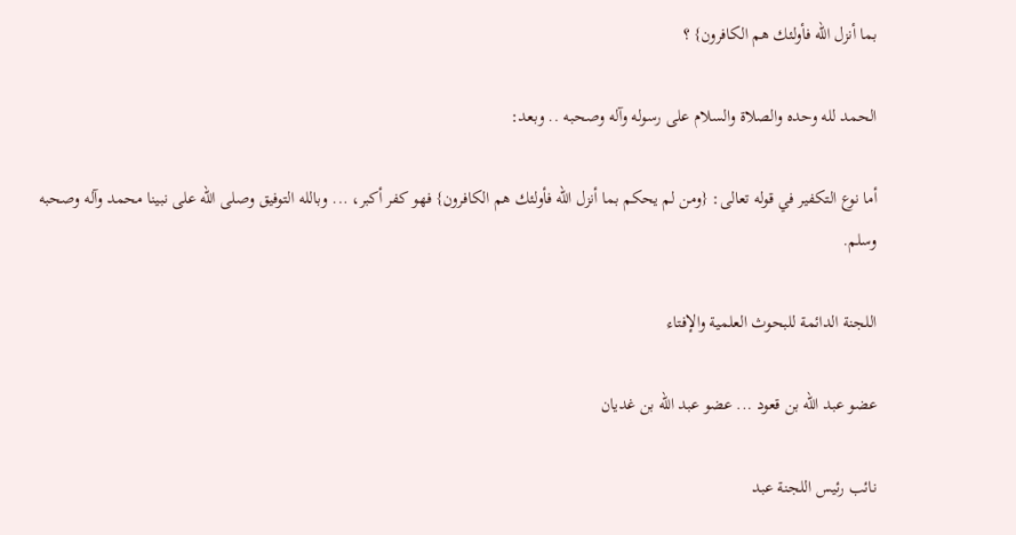بما أنزل الله فأولئك هم الكافرون} ؟

الحمد لله وحده والصلاة والسلام على رسوله وآله وصحبه .. وبعد:

أما نوع التكفير في قوله تعالى: {ومن لم يحكم بما أنزل الله فأولئك هم الكافرون} فهو كفر أكبر، ... وبالله التوفيق وصلى الله على نبينا محمد وآله وصحبه وسلم.

اللجنة الدائمة للبحوث العلمية والإفتاء

عضو عبد الله بن قعود ... عضو عبد الله بن غديان

نائب رئيس اللجنة عبد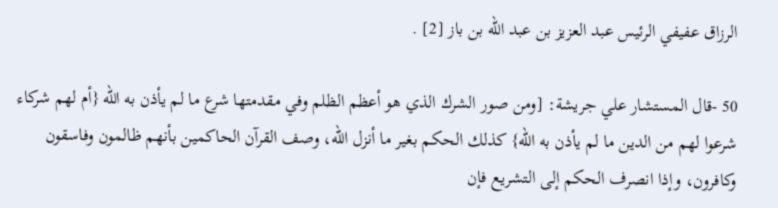الرزاق عفيفي الرئيس عبد العزيز بن عبد الله بن باز [2] .

50 -قال المستشار علي جريشة: [ومن صور الشرك الذي هو أعظم الظلم وفي مقدمتها شرع ما لم يأذن به الله {أم لهم شركاء شرعوا لهم من الدين ما لم يأذن به الله} كذلك الحكم بغير ما أنزل الله، وصف القرآن الحاكمين بأنهم ظالمون وفاسقون وكافرون، وإذا انصرف الحكم إلى التشريع فإن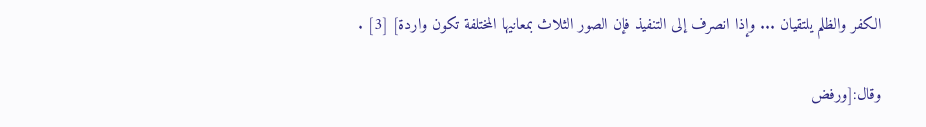الكفر والظلم يلتقيان ... وإذا انصرف إلى التنفيذ فإن الصور الثلاث بمعانيها المختلفة تكون واردة] [3] .

وقال:[ورفض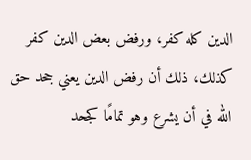الدين كله كفر، ورفض بعض الدين كفر كذلك، ذلك أن رفض الدين يعني جحد حق الله في أن يشرع وهو تمامًا كجحد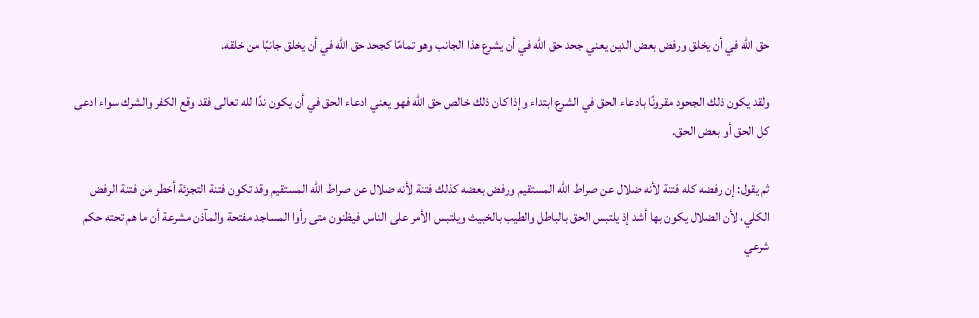حق الله في أن يخلق ورفض بعض الدين يعني جحد حق الله في أن يشرع هذا الجانب وهو تمامًا كجحد حق الله في أن يخلق جانبًا من خلقه.

ولقد يكون ذلك الجحود مقرونًا بادعاء الحق في الشرع ابتداء وإذا كان ذلك خالص حق الله فهو يعني ادعاء الحق في أن يكون ندًا لله تعالى فقد وقع الكفر والشرك سواء ادعى كل الحق أو بعض الحق.

ثم يقول: إن رفضه كله فتنة لأنه ضلال عن صراط الله المستقيم ورفض بعضه كذلك فتنة لأنه ضلال عن صراط الله المستقيم وقد تكون فتنة التجزئة أخطر من فتنة الرفض الكلي، لأن الضلال يكون بها أشد إذ يلتبس الحق بالباطل والطيب بالخبيث ويلتبس الأمر على الناس فيظنون متى رأوا المساجد مفتحة والمآذن مشرعة أن ما هم تحته حكم شرعي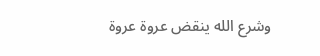وشرع الله ينقض عروة عروة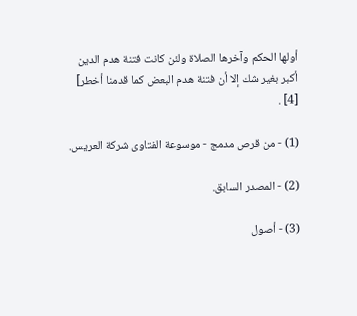أولها الحكم وآخرها الصلاة ولئن كانت فتنة هدم الدين أكبر بغير شك إلا أن فتنة هدم البعض كما قدمنا أخطر] [4] .

(1) - من قرص مدمج - موسوعة الفتاوى شركة العريس.

(2) - المصدر السابق.

(3) - أصول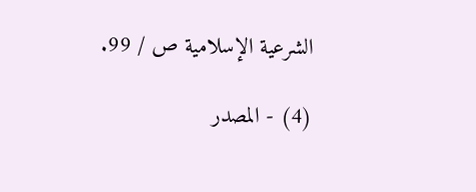الشرعية الإسلامية ص / 99.

(4) - المصدر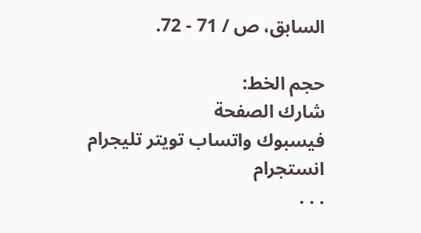السابق، ص / 71 - 72.

حجم الخط:
شارك الصفحة
فيسبوك واتساب تويتر تليجرام انستجرام
. . .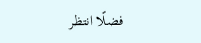فضلًا انتظر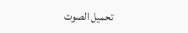تحميل الصوت